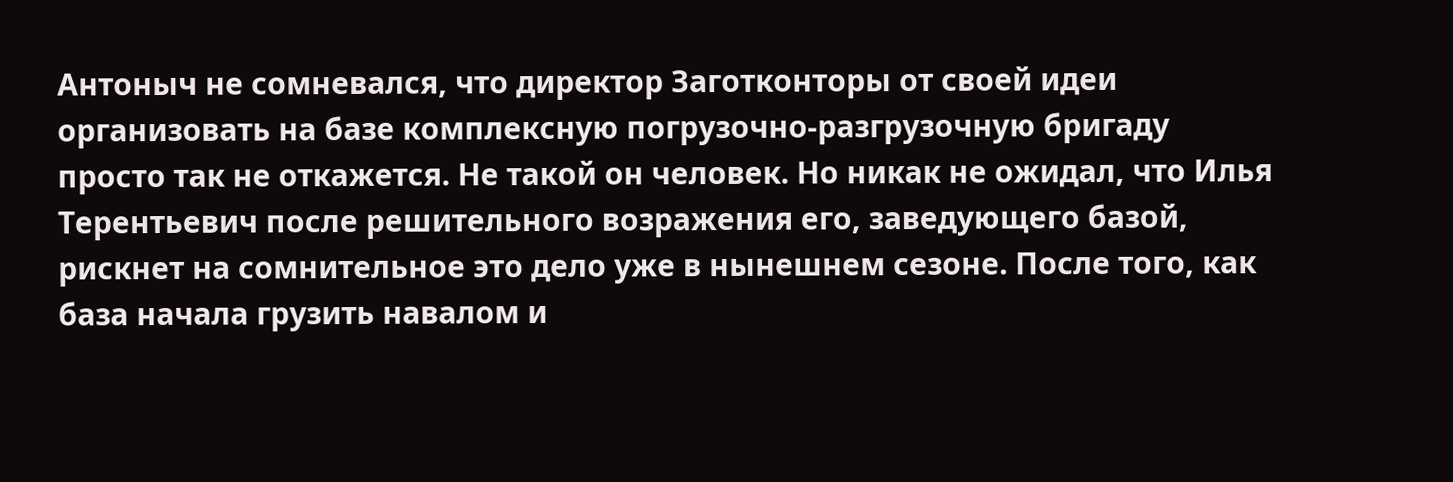Антоныч не сомневался, что директор Заготконторы от своей идеи организовать на базе комплексную погрузочно-разгрузочную бригаду просто так не откажется. Не такой он человек. Но никак не ожидал, что Илья Терентьевич после решительного возражения его, заведующего базой, рискнет на сомнительное это дело уже в нынешнем сезоне. После того, как база начала грузить навалом и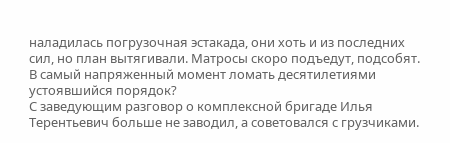наладилась погрузочная эстакада, они хоть и из последних сил, но план вытягивали. Матросы скоро подъедут, подсобят. В самый напряженный момент ломать десятилетиями устоявшийся порядок?
С заведующим разговор о комплексной бригаде Илья Терентьевич больше не заводил, а советовался с грузчиками.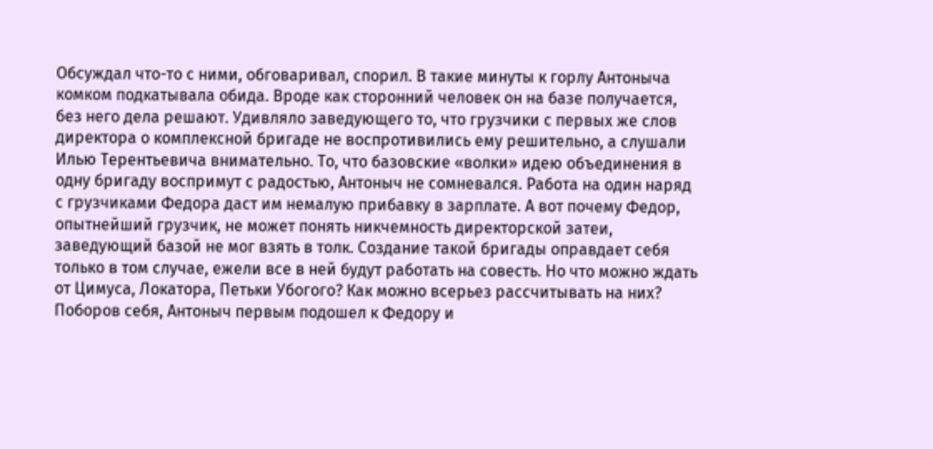Обсуждал что-то с ними, обговаривал, спорил. В такие минуты к горлу Антоныча комком подкатывала обида. Вроде как сторонний человек он на базе получается, без него дела решают. Удивляло заведующего то, что грузчики с первых же слов директора о комплексной бригаде не воспротивились ему решительно, а слушали Илью Терентьевича внимательно. То, что базовские «волки» идею объединения в одну бригаду воспримут с радостью, Антоныч не сомневался. Работа на один наряд с грузчиками Федора даст им немалую прибавку в зарплате. А вот почему Федор, опытнейший грузчик, не может понять никчемность директорской затеи, заведующий базой не мог взять в толк. Создание такой бригады оправдает себя только в том случае, ежели все в ней будут работать на совесть. Но что можно ждать от Цимуса, Локатора, Петьки Убогого? Как можно всерьез рассчитывать на них?
Поборов себя, Антоныч первым подошел к Федору и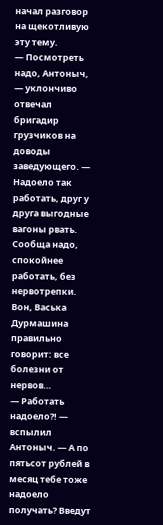начал разговор на щекотливую эту тему.
— Посмотреть надо, Антоныч, — уклончиво отвечал бригадир грузчиков на доводы заведующего. — Надоело так работать, друг у друга выгодные вагоны рвать. Сообща надо, спокойнее работать, без нервотрепки. Вон, Васька Дурмашина правильно говорит: все болезни от нервов…
— Работать надоело?! — вспылил Антоныч. — А по пятьсот рублей в месяц тебе тоже надоело получать? Введут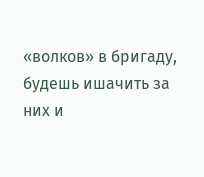«волков» в бригаду, будешь ишачить за них и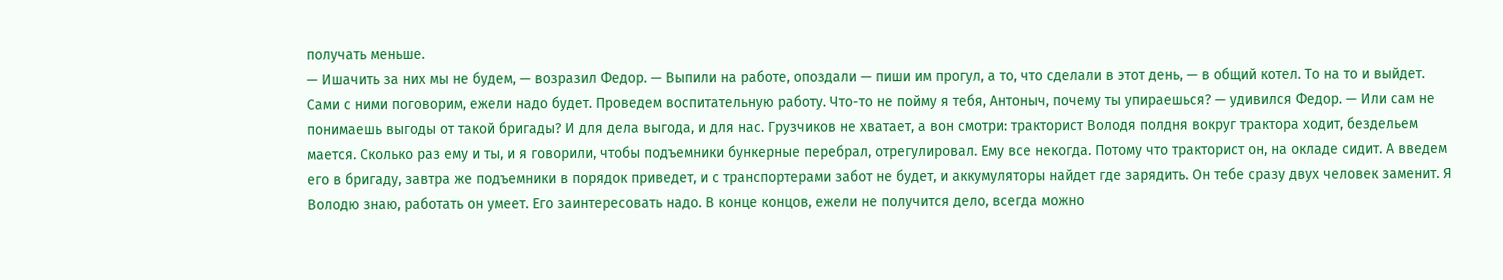получать меньше.
— Ишачить за них мы не будем, — возразил Федор. — Выпили на работе, опоздали — пиши им прогул, а то, что сделали в этот день, — в общий котел. То на то и выйдет. Сами с ними поговорим, ежели надо будет. Проведем воспитательную работу. Что-то не пойму я тебя, Антоныч, почему ты упираешься? — удивился Федор. — Или сам не понимаешь выгоды от такой бригады? И для дела выгода, и для нас. Грузчиков не хватает, а вон смотри: тракторист Володя полдня вокруг трактора ходит, бездельем мается. Сколько раз ему и ты, и я говорили, чтобы подъемники бункерные перебрал, отрегулировал. Ему все некогда. Потому что тракторист он, на окладе сидит. А введем его в бригаду, завтра же подъемники в порядок приведет, и с транспортерами забот не будет, и аккумуляторы найдет где зарядить. Он тебе сразу двух человек заменит. Я Володю знаю, работать он умеет. Его заинтересовать надо. В конце концов, ежели не получится дело, всегда можно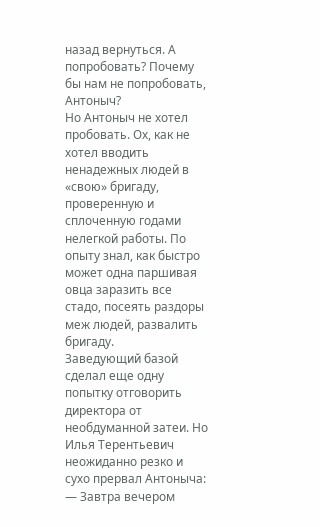назад вернуться. А попробовать? Почему бы нам не попробовать, Антоныч?
Но Антоныч не хотел пробовать. Ох, как не хотел вводить ненадежных людей в «свою» бригаду, проверенную и сплоченную годами нелегкой работы. По опыту знал, как быстро может одна паршивая овца заразить все стадо, посеять раздоры меж людей, развалить бригаду.
Заведующий базой сделал еще одну попытку отговорить директора от необдуманной затеи. Но Илья Терентьевич неожиданно резко и сухо прервал Антоныча:
— Завтра вечером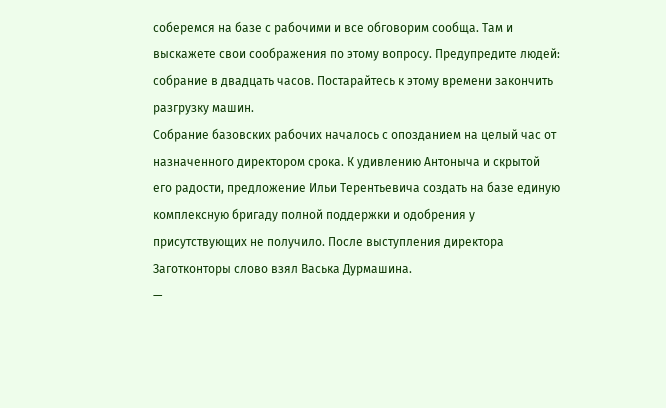соберемся на базе с рабочими и все обговорим сообща. Там и выскажете свои соображения по этому вопросу. Предупредите людей: собрание в двадцать часов. Постарайтесь к этому времени закончить разгрузку машин.
Собрание базовских рабочих началось с опозданием на целый час от назначенного директором срока. К удивлению Антоныча и скрытой его радости, предложение Ильи Терентьевича создать на базе единую комплексную бригаду полной поддержки и одобрения у присутствующих не получило. После выступления директора Заготконторы слово взял Васька Дурмашина.
—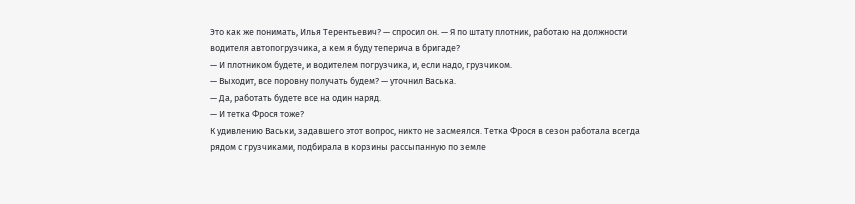Это как же понимать, Илья Терентьевич? — спросил он. — Я по штату плотник, работаю на должности водителя автопогрузчика, а кем я буду теперича в бригаде?
— И плотником будете, и водителем погрузчика, и, если надо, грузчиком.
— Выходит, все поровну получать будем? — уточнил Васька.
— Да, работать будете все на один наряд.
— И тетка Фрося тоже?
К удивлению Васьки, задавшего этот вопрос, никто не засмеялся. Тетка Фрося в сезон работала всегда рядом с грузчиками, подбирала в корзины рассыпанную по земле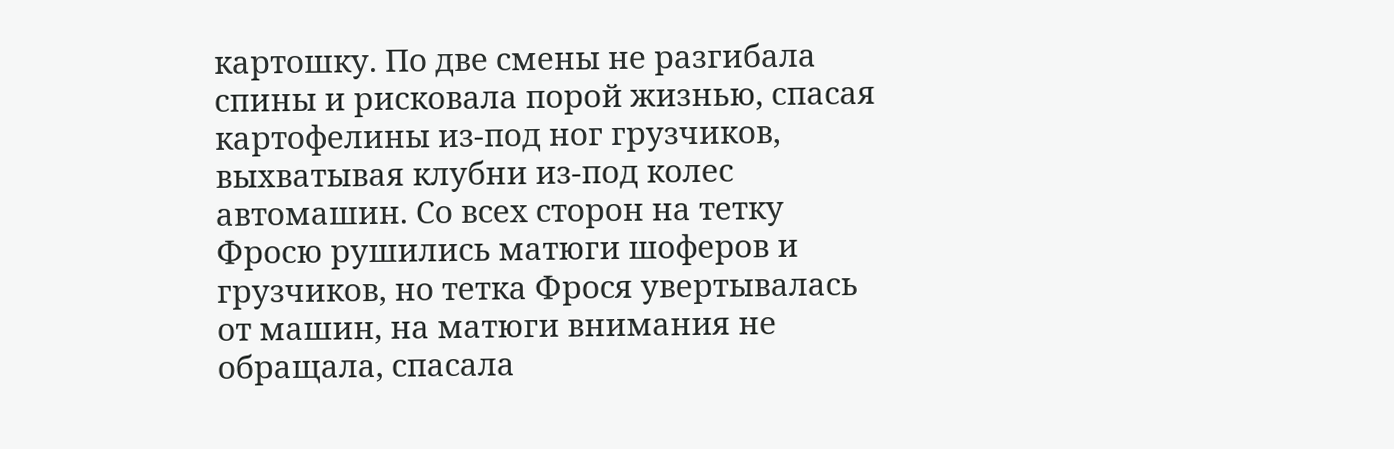картошку. По две смены не разгибала спины и рисковала порой жизнью, спасая картофелины из-под ног грузчиков, выхватывая клубни из-под колес автомашин. Со всех сторон на тетку Фросю рушились матюги шоферов и грузчиков, но тетка Фрося увертывалась от машин, на матюги внимания не обращала, спасала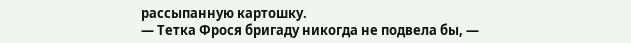рассыпанную картошку.
— Тетка Фрося бригаду никогда не подвела бы, —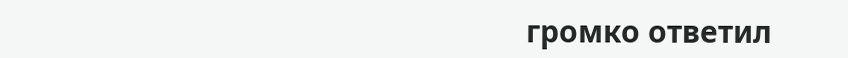громко ответил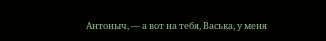Антоныч, — а вот на тебя, Васька, у меня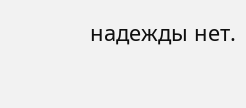надежды нет.